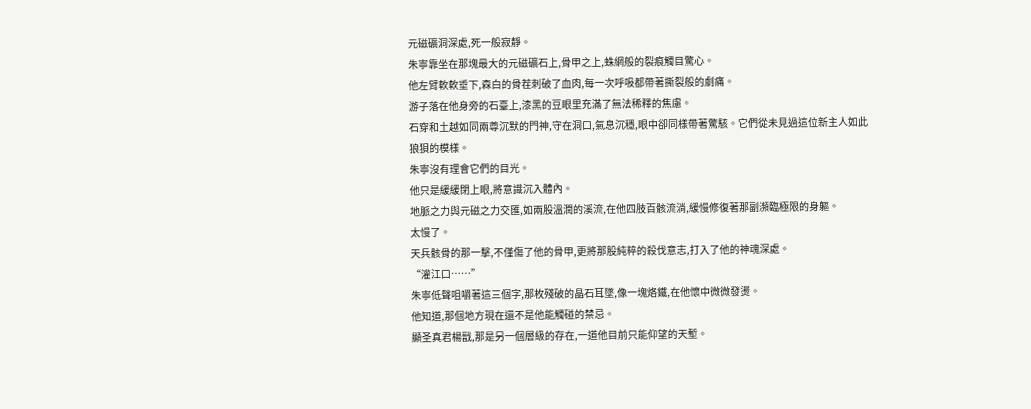元磁礦洞深處,死一般寂靜。
朱寧靠坐在那塊最大的元磁礦石上,骨甲之上,蛛網般的裂痕觸目驚心。
他左臂軟軟垂下,森白的骨茬刺破了血肉,每一次呼吸都帶著撕裂般的劇痛。
游子落在他身旁的石臺上,漆黑的豆眼里充滿了無法稀釋的焦慮。
石穿和土越如同兩尊沉默的門神,守在洞口,氣息沉穩,眼中卻同樣帶著驚駭。它們從未見過這位新主人如此狼狽的模樣。
朱寧沒有理會它們的目光。
他只是緩緩閉上眼,將意識沉入體內。
地脈之力與元磁之力交匯,如兩股溫潤的溪流,在他四肢百骸流淌,緩慢修復著那副瀕臨極限的身軀。
太慢了。
天兵骸骨的那一擊,不僅傷了他的骨甲,更將那股純粹的殺伐意志,打入了他的神魂深處。
“灌江口……”
朱寧低聲咀嚼著這三個字,那枚殘破的晶石耳墜,像一塊烙鐵,在他懷中微微發燙。
他知道,那個地方現在還不是他能觸碰的禁忌。
顯圣真君楊戩,那是另一個層級的存在,一道他目前只能仰望的天塹。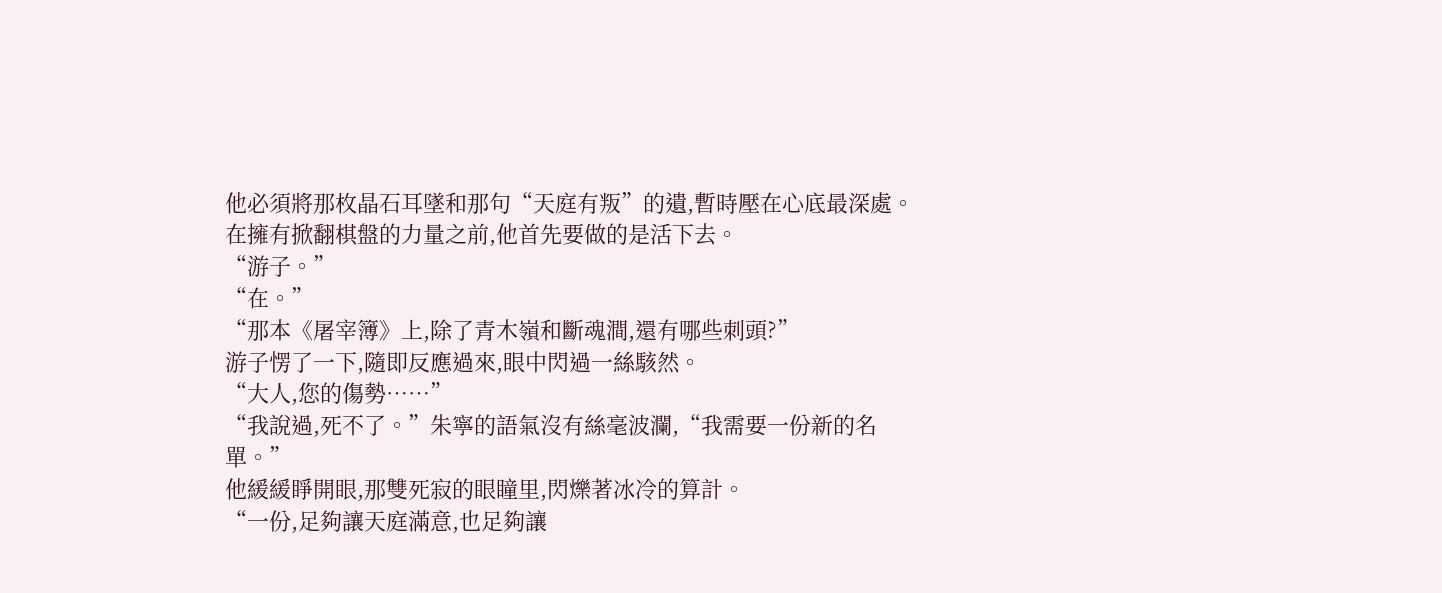他必須將那枚晶石耳墜和那句“天庭有叛”的遺,暫時壓在心底最深處。
在擁有掀翻棋盤的力量之前,他首先要做的是活下去。
“游子。”
“在。”
“那本《屠宰簿》上,除了青木嶺和斷魂澗,還有哪些刺頭?”
游子愣了一下,隨即反應過來,眼中閃過一絲駭然。
“大人,您的傷勢……”
“我說過,死不了。”朱寧的語氣沒有絲毫波瀾,“我需要一份新的名單。”
他緩緩睜開眼,那雙死寂的眼瞳里,閃爍著冰冷的算計。
“一份,足夠讓天庭滿意,也足夠讓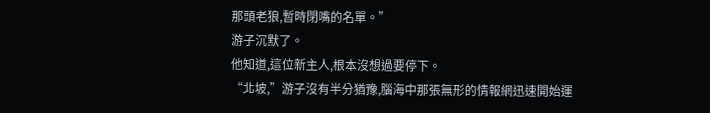那頭老狼,暫時閉嘴的名單。”
游子沉默了。
他知道,這位新主人,根本沒想過要停下。
“北坡,”游子沒有半分猶豫,腦海中那張無形的情報網迅速開始運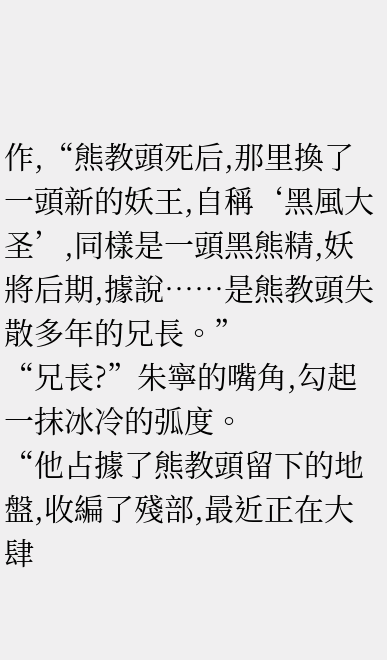作,“熊教頭死后,那里換了一頭新的妖王,自稱‘黑風大圣’,同樣是一頭黑熊精,妖將后期,據說……是熊教頭失散多年的兄長。”
“兄長?”朱寧的嘴角,勾起一抹冰冷的弧度。
“他占據了熊教頭留下的地盤,收編了殘部,最近正在大肆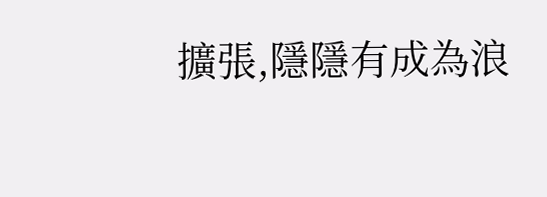擴張,隱隱有成為浪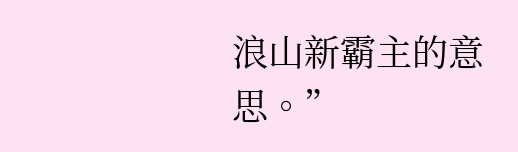浪山新霸主的意思。”